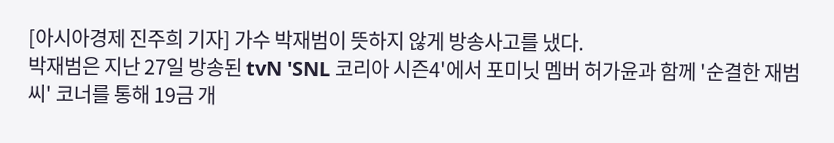[아시아경제 진주희 기자] 가수 박재범이 뜻하지 않게 방송사고를 냈다.
박재범은 지난 27일 방송된 tvN 'SNL 코리아 시즌4'에서 포미닛 멤버 허가윤과 함께 '순결한 재범씨' 코너를 통해 19금 개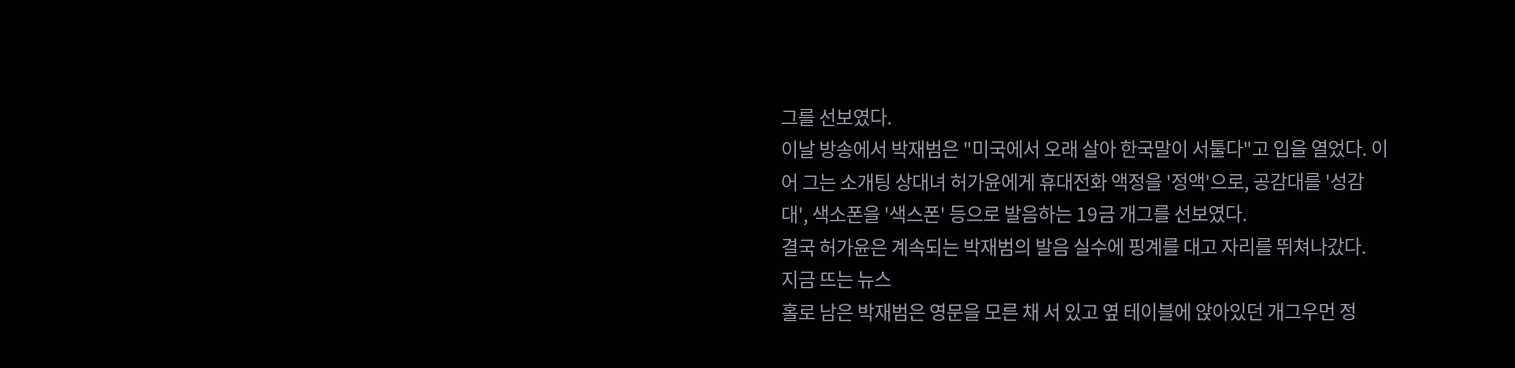그를 선보였다.
이날 방송에서 박재범은 "미국에서 오래 살아 한국말이 서툴다"고 입을 열었다. 이어 그는 소개팅 상대녀 허가윤에게 휴대전화 액정을 '정액'으로, 공감대를 '성감대', 색소폰을 '색스폰' 등으로 발음하는 19금 개그를 선보였다.
결국 허가윤은 계속되는 박재범의 발음 실수에 핑계를 대고 자리를 뛰쳐나갔다.
지금 뜨는 뉴스
홀로 남은 박재범은 영문을 모른 채 서 있고 옆 테이블에 앉아있던 개그우먼 정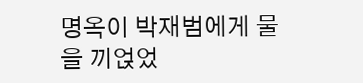명옥이 박재범에게 물을 끼얹었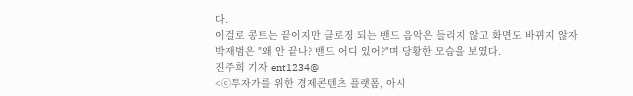다.
이걸로 콩트는 끝이지만 클로징 되는 밴드 음악은 들리지 않고 화면도 바뀌지 않자
박재범은 "왜 안 끝나? 밴드 어디 있어?"며 당황한 모습을 보였다.
진주희 기자 ent1234@
<ⓒ투자가를 위한 경제콘텐츠 플랫폼, 아시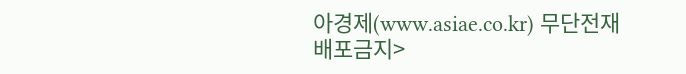아경제(www.asiae.co.kr) 무단전재 배포금지>